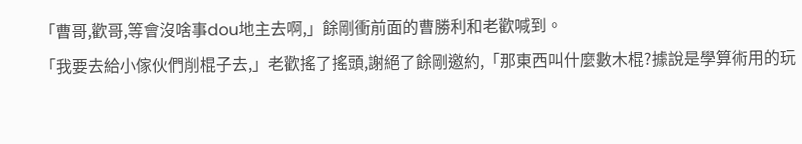「曹哥,歡哥,等會沒啥事dou地主去啊,」餘剛衝前面的曹勝利和老歡喊到。
「我要去給小傢伙們削棍子去,」老歡搖了搖頭,謝絕了餘剛邀約,「那東西叫什麼數木棍?據說是學算術用的玩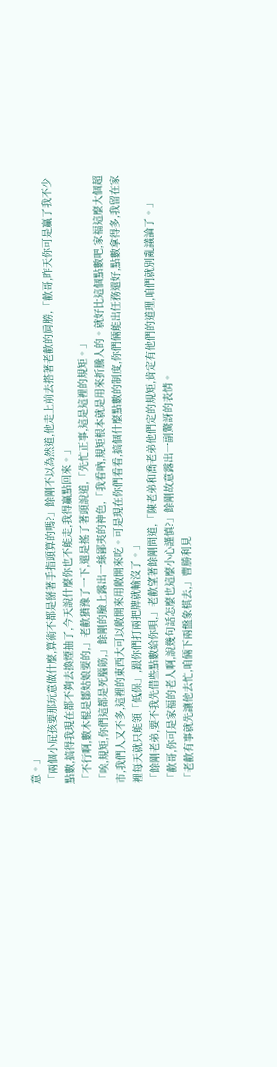意。」
「兩個小屁孩要那玩意做什麼,算術不都是掰著手指頭算的嗎?」餘剛不以為然道,他走上前去搭著老歡的肩膀,「歡哥,昨天你可是贏了我不少點數,搞得我現在都不夠去換煙抽了,今天說什麼你也不能走,我得贏點回來。」
「不行啊,數木棍是鄒姑娘要的,」老歡猶豫了一下,還是搖了著頭說道,「先忙正事,這是這裡的規矩。」
「唉,規矩,你們這都是死腦筋,」餘剛的臉上露出一絲鄙夷的神色,「我看吶,規矩根本就是用來折騰人的。就好比這個點數吧,家福這麼大個超市,我們人又不多,這裡的東西大可以敞開來用敞開來吃。可是現在你們看看,搞個什麼點數的制度,你們倆能出任務還好,點數拿得多,我留在家裡每天就只能領「低保」,跟你們打兩把牌就輸沒了。」
「餘剛老弟,要不我先借些點數給你唄,」老歡望著餘剛問道,「陳老弟和喬老弟他們定的規矩,肯定有他們的道理,咱們就別亂議論了。」
「歡哥,你可是家福的老人啊,說幾句話怎麼也這麼小心謹慎?」餘剛故意露出一副驚訝的表情。
「老歡有事就先讓他去忙,咱倆下兩盤象棋去,」曹勝利見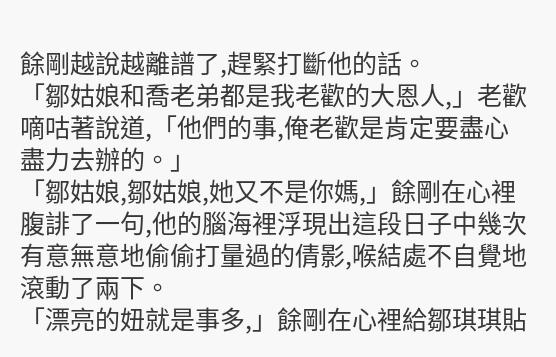餘剛越說越離譜了,趕緊打斷他的話。
「鄒姑娘和喬老弟都是我老歡的大恩人,」老歡嘀咕著說道,「他們的事,俺老歡是肯定要盡心盡力去辦的。」
「鄒姑娘,鄒姑娘,她又不是你媽,」餘剛在心裡腹誹了一句,他的腦海裡浮現出這段日子中幾次有意無意地偷偷打量過的倩影,喉結處不自覺地滾動了兩下。
「漂亮的妞就是事多,」餘剛在心裡給鄒琪琪貼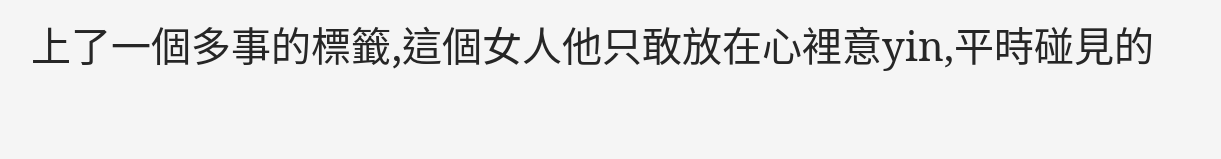上了一個多事的標籤,這個女人他只敢放在心裡意yin,平時碰見的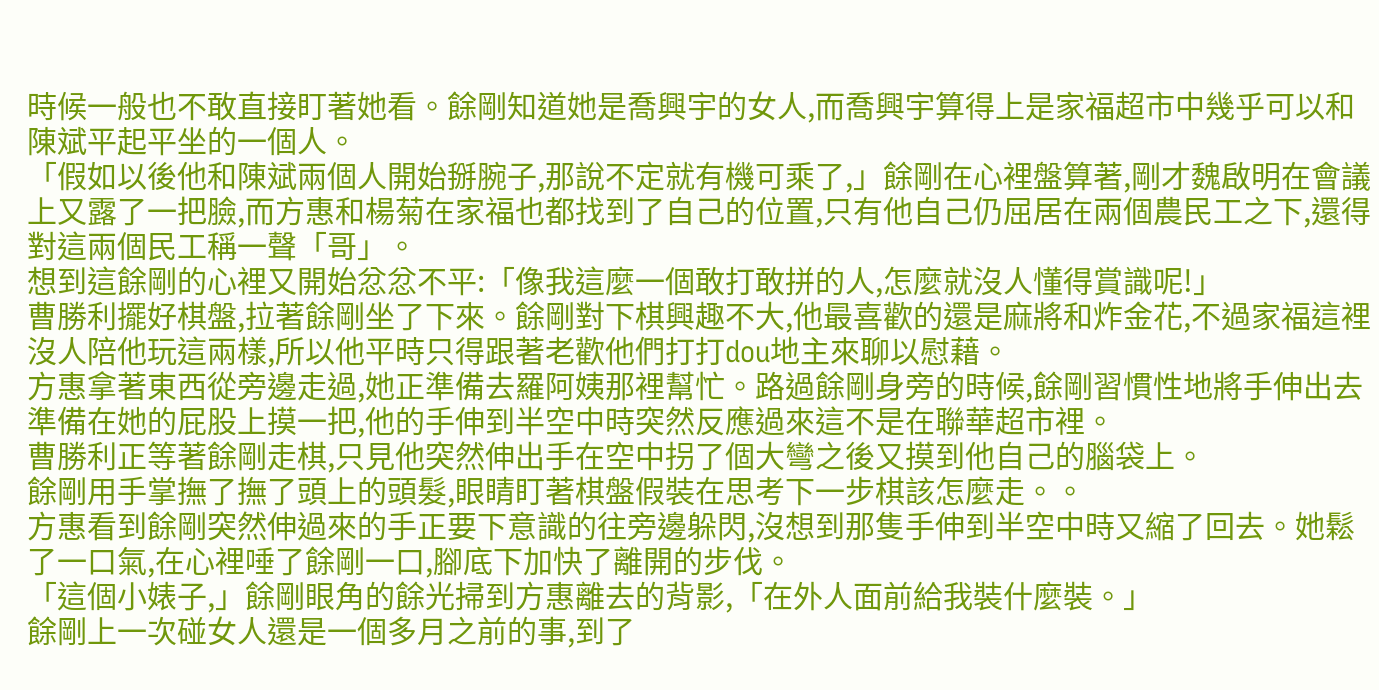時候一般也不敢直接盯著她看。餘剛知道她是喬興宇的女人,而喬興宇算得上是家福超市中幾乎可以和陳斌平起平坐的一個人。
「假如以後他和陳斌兩個人開始掰腕子,那說不定就有機可乘了,」餘剛在心裡盤算著,剛才魏啟明在會議上又露了一把臉,而方惠和楊菊在家福也都找到了自己的位置,只有他自己仍屈居在兩個農民工之下,還得對這兩個民工稱一聲「哥」。
想到這餘剛的心裡又開始忿忿不平:「像我這麼一個敢打敢拼的人,怎麼就沒人懂得賞識呢!」
曹勝利擺好棋盤,拉著餘剛坐了下來。餘剛對下棋興趣不大,他最喜歡的還是麻將和炸金花,不過家福這裡沒人陪他玩這兩樣,所以他平時只得跟著老歡他們打打dou地主來聊以慰藉。
方惠拿著東西從旁邊走過,她正準備去羅阿姨那裡幫忙。路過餘剛身旁的時候,餘剛習慣性地將手伸出去準備在她的屁股上摸一把,他的手伸到半空中時突然反應過來這不是在聯華超市裡。
曹勝利正等著餘剛走棋,只見他突然伸出手在空中拐了個大彎之後又摸到他自己的腦袋上。
餘剛用手掌撫了撫了頭上的頭髮,眼睛盯著棋盤假裝在思考下一步棋該怎麼走。。
方惠看到餘剛突然伸過來的手正要下意識的往旁邊躲閃,沒想到那隻手伸到半空中時又縮了回去。她鬆了一口氣,在心裡唾了餘剛一口,腳底下加快了離開的步伐。
「這個小婊子,」餘剛眼角的餘光掃到方惠離去的背影,「在外人面前給我裝什麼裝。」
餘剛上一次碰女人還是一個多月之前的事,到了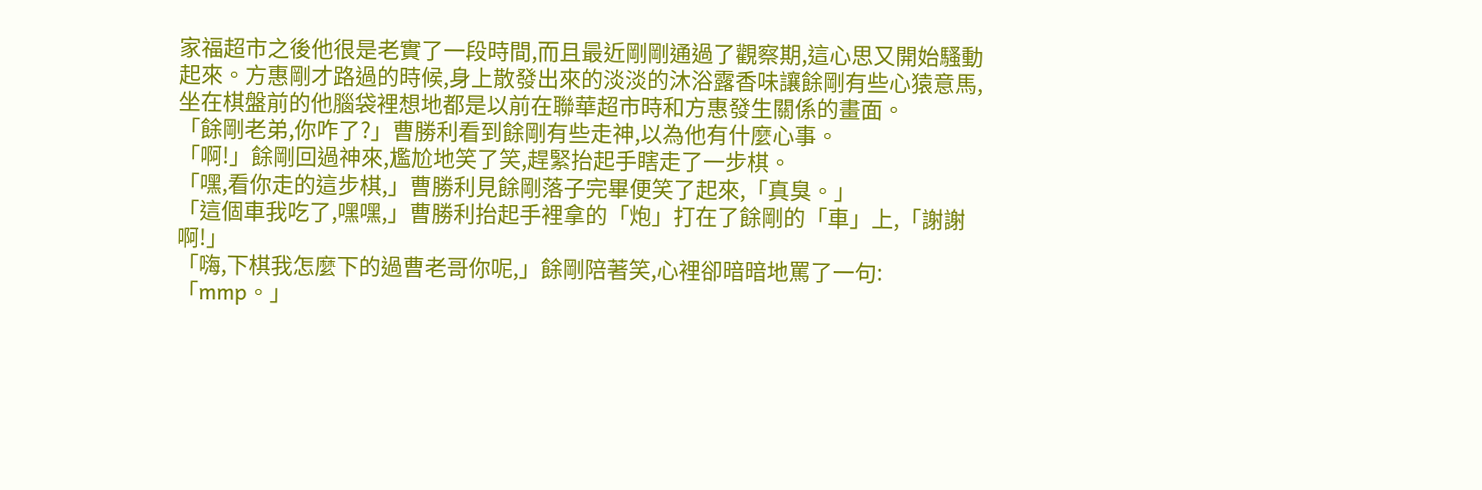家福超市之後他很是老實了一段時間,而且最近剛剛通過了觀察期,這心思又開始騷動起來。方惠剛才路過的時候,身上散發出來的淡淡的沐浴露香味讓餘剛有些心猿意馬,坐在棋盤前的他腦袋裡想地都是以前在聯華超市時和方惠發生關係的畫面。
「餘剛老弟,你咋了?」曹勝利看到餘剛有些走神,以為他有什麼心事。
「啊!」餘剛回過神來,尷尬地笑了笑,趕緊抬起手瞎走了一步棋。
「嘿,看你走的這步棋,」曹勝利見餘剛落子完畢便笑了起來,「真臭。」
「這個車我吃了,嘿嘿,」曹勝利抬起手裡拿的「炮」打在了餘剛的「車」上,「謝謝啊!」
「嗨,下棋我怎麼下的過曹老哥你呢,」餘剛陪著笑,心裡卻暗暗地罵了一句:「mmp。」